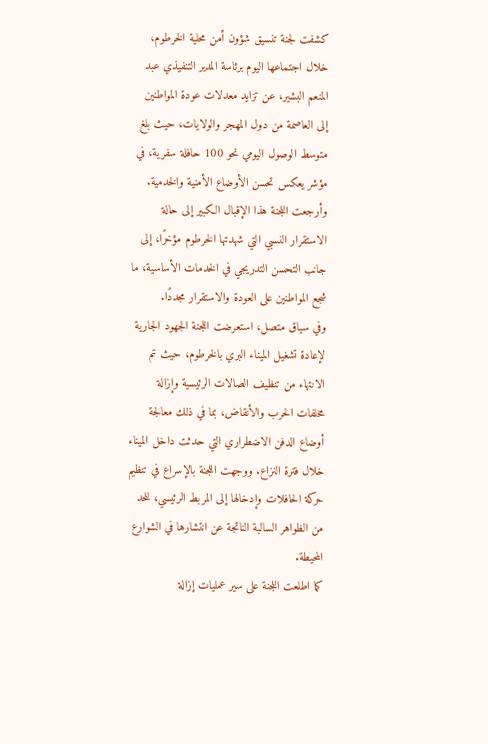كشفت لجنة تنسيق شؤون أمن محلية الخرطوم، خلال اجتماعها اليوم برئاسة المدير التنفيذي عبد المنعم البشير، عن تزايد معدلات عودة المواطنين إلى العاصمة من دول المهجر والولايات، حيث بلغ متوسط الوصول اليومي نحو 100 حافلة سفرية، في مؤشر يعكس تحسن الأوضاع الأمنية والخدمية.
وأرجعت اللجنة هذا الإقبال الكبير إلى حالة الاستقرار النسبي التي شهدتها الخرطوم مؤخرًا، إلى جانب التحسن التدريجي في الخدمات الأساسية، ما شجع المواطنين على العودة والاستقرار مجددًا.
وفي سياق متصل، استعرضت اللجنة الجهود الجارية لإعادة تشغيل الميناء البري بالخرطوم، حيث تم الانتهاء من تنظيف الصالات الرئيسية وإزالة مخلفات الحرب والأنقاض، بما في ذلك معالجة أوضاع الدفن الاضطراري التي حدثت داخل الميناء خلال فترة النزاع. ووجهت اللجنة بالإسراع في تنظيم حركة الحافلات وإدخالها إلى المربط الرئيسي، للحد من الظواهر السالبة الناتجة عن انتشارها في الشوارع المحيطة.
كما اطلعت اللجنة على سير عمليات إزالة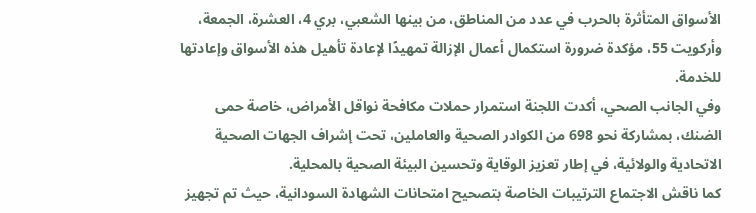الأسواق المتأثرة بالحرب في عدد من المناطق، من بينها الشعبي، بري 4، العشرة، الجمعة، وأركويت 55، مؤكدة ضرورة استكمال أعمال الإزالة تمهيدًا لإعادة تأهيل هذه الأسواق وإعادتها للخدمة.
وفي الجانب الصحي، أكدت اللجنة استمرار حملات مكافحة نواقل الأمراض، خاصة حمى الضنك، بمشاركة نحو 698 من الكوادر الصحية والعاملين، تحت إشراف الجهات الصحية الاتحادية والولائية، في إطار تعزيز الوقاية وتحسين البيئة الصحية بالمحلية.
كما ناقش الاجتماع الترتيبات الخاصة بتصحيح امتحانات الشهادة السودانية، حيث تم تجهيز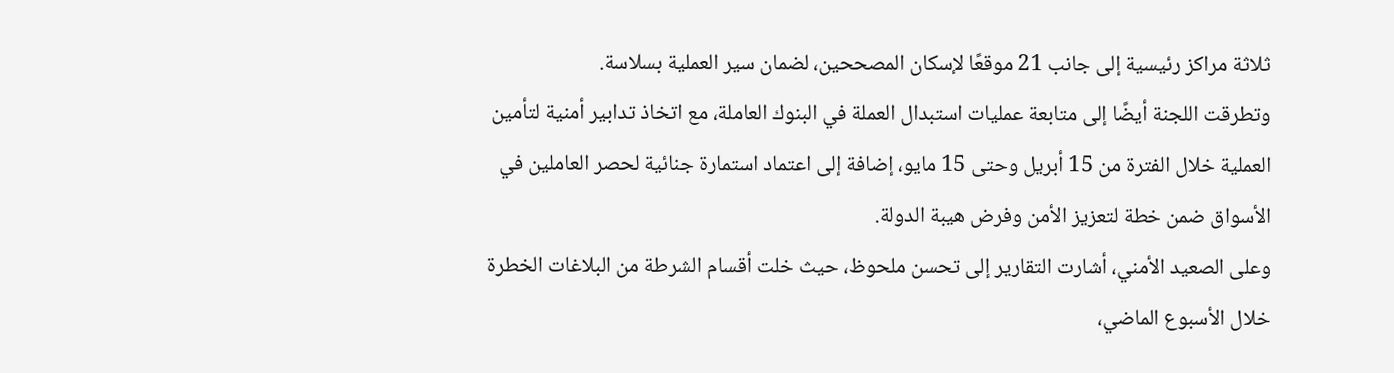ثلاثة مراكز رئيسية إلى جانب 21 موقعًا لإسكان المصححين، لضمان سير العملية بسلاسة.
وتطرقت اللجنة أيضًا إلى متابعة عمليات استبدال العملة في البنوك العاملة، مع اتخاذ تدابير أمنية لتأمين العملية خلال الفترة من 15 أبريل وحتى 15 مايو، إضافة إلى اعتماد استمارة جنائية لحصر العاملين في الأسواق ضمن خطة لتعزيز الأمن وفرض هيبة الدولة.
وعلى الصعيد الأمني، أشارت التقارير إلى تحسن ملحوظ، حيث خلت أقسام الشرطة من البلاغات الخطرة خلال الأسبوع الماضي،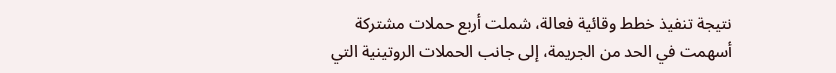نتيجة تنفيذ خطط وقائية فعالة، شملت أربع حملات مشتركة أسهمت في الحد من الجريمة، إلى جانب الحملات الروتينية التي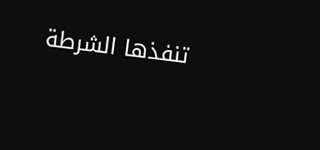تنفذها الشرطة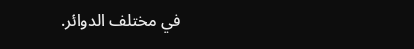في مختلف الدوائر.